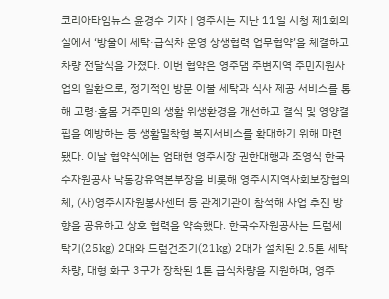코리아타임뉴스 윤경수 기자 | 영주시는 지난 11일 시청 제1회의실에서 ‘방울이 세탁·급식차 운영 상생협력 업무협약’을 체결하고 차량 전달식을 가졌다. 이번 협약은 영주댐 주변지역 주민지원사업의 일환으로, 정기적인 방문 이불 세탁과 식사 제공 서비스를 통해 고령·홀몸 거주민의 생활 위생환경을 개선하고 결식 및 영양결핍을 예방하는 등 생활밀착형 복지서비스를 확대하기 위해 마련됐다. 이날 협약식에는 엄태현 영주시장 권한대행과 조영식 한국수자원공사 낙동강유역본부장을 비롯해 영주시지역사회보장협의체, (사)영주시자원봉사센터 등 관계기관이 참석해 사업 추진 방향을 공유하고 상호 협력을 약속했다. 한국수자원공사는 드럼세탁기(25kg) 2대와 드럼건조기(21kg) 2대가 설치된 2.5톤 세탁차량, 대형 화구 3구가 장착된 1톤 급식차량을 지원하며, 영주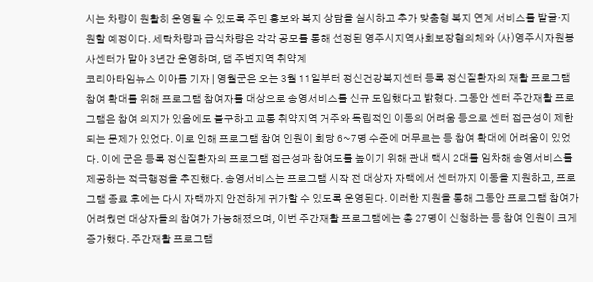시는 차량이 원활히 운영될 수 있도록 주민 홍보와 복지 상담을 실시하고 추가 맞춤형 복지 연계 서비스를 발굴·지원할 예정이다. 세탁차량과 급식차량은 각각 공모를 통해 선정된 영주시지역사회보장협의체와 (사)영주시자원봉사센터가 맡아 3년간 운영하며, 댐 주변지역 취약계
코리아타임뉴스 이아름 기자 | 영월군은 오는 3월 11일부터 정신건강복지센터 등록 정신질환자의 재활 프로그램 참여 확대를 위해 프로그램 참여자를 대상으로 송영서비스를 신규 도입했다고 밝혔다. 그동안 센터 주간재활 프로그램은 참여 의지가 있음에도 불구하고 교통 취약지역 거주와 독립적인 이동의 어려움 등으로 센터 접근성이 제한되는 문제가 있었다. 이로 인해 프로그램 참여 인원이 회당 6~7명 수준에 머무르는 등 참여 확대에 어려움이 있었다. 이에 군은 등록 정신질환자의 프로그램 접근성과 참여도를 높이기 위해 관내 택시 2대를 임차해 송영서비스를 제공하는 적극행정을 추진했다. 송영서비스는 프로그램 시작 전 대상자 자택에서 센터까지 이동을 지원하고, 프로그램 종료 후에는 다시 자택까지 안전하게 귀가할 수 있도록 운영된다. 이러한 지원을 통해 그동안 프로그램 참여가 어려웠던 대상자들의 참여가 가능해졌으며, 이번 주간재활 프로그램에는 총 27명이 신청하는 등 참여 인원이 크게 증가했다. 주간재활 프로그램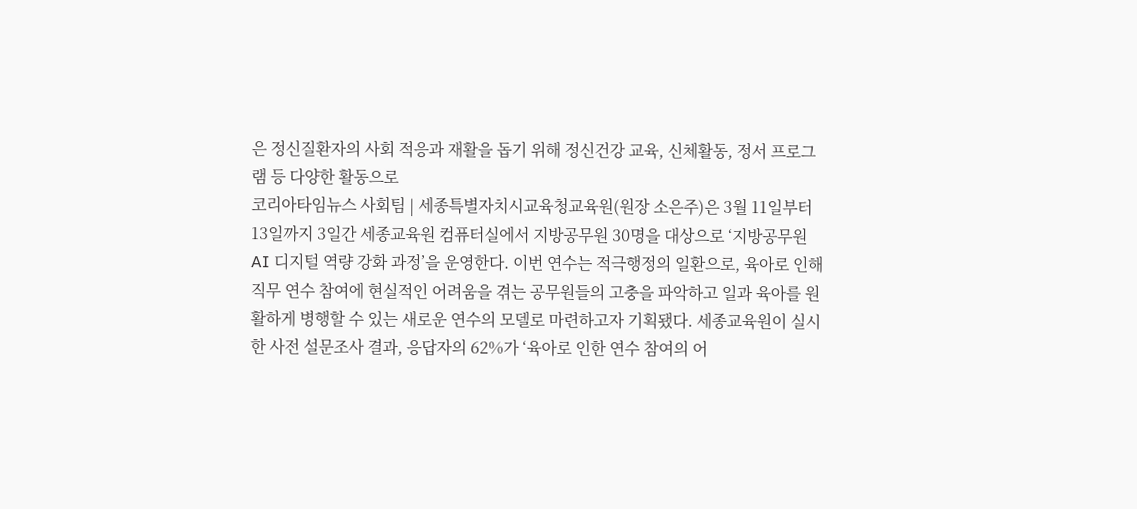은 정신질환자의 사회 적응과 재활을 돕기 위해 정신건강 교육, 신체활동, 정서 프로그램 등 다양한 활동으로
코리아타임뉴스 사회팀 | 세종특별자치시교육청교육원(원장 소은주)은 3월 11일부터 13일까지 3일간 세종교육원 컴퓨터실에서 지방공무원 30명을 대상으로 ‘지방공무원 AI 디지털 역량 강화 과정’을 운영한다. 이번 연수는 적극행정의 일환으로, 육아로 인해 직무 연수 참여에 현실적인 어려움을 겪는 공무원들의 고충을 파악하고 일과 육아를 원활하게 병행할 수 있는 새로운 연수의 모델로 마련하고자 기획됐다. 세종교육원이 실시한 사전 설문조사 결과, 응답자의 62%가 ‘육아로 인한 연수 참여의 어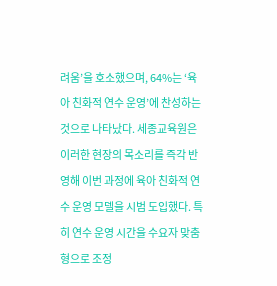려움’을 호소했으며, 64%는 ‘육아 친화적 연수 운영’에 찬성하는 것으로 나타났다. 세종교육원은 이러한 현장의 목소리를 즉각 반영해 이번 과정에 육아 친화적 연수 운영 모델을 시범 도입했다. 특히 연수 운영 시간을 수요자 맞춤형으로 조정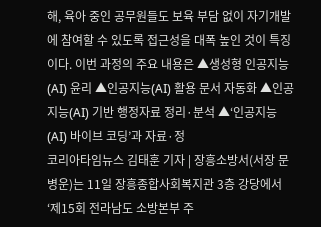해, 육아 중인 공무원들도 보육 부담 없이 자기개발에 참여할 수 있도록 접근성을 대폭 높인 것이 특징이다. 이번 과정의 주요 내용은 ▲생성형 인공지능(AI) 윤리 ▲인공지능(AI) 활용 문서 자동화 ▲인공지능(AI) 기반 행정자료 정리·분석 ▲‘인공지능(AI) 바이브 코딩’과 자료·정
코리아타임뉴스 김태훈 기자 | 장흥소방서(서장 문병운)는 11일 장흥종합사회복지관 3층 강당에서 ‘제15회 전라남도 소방본부 주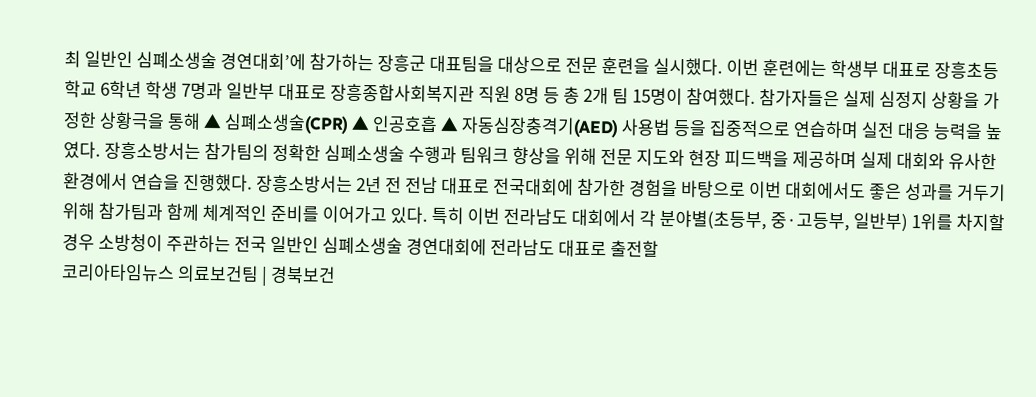최 일반인 심폐소생술 경연대회’에 참가하는 장흥군 대표팀을 대상으로 전문 훈련을 실시했다. 이번 훈련에는 학생부 대표로 장흥초등학교 6학년 학생 7명과 일반부 대표로 장흥종합사회복지관 직원 8명 등 총 2개 팀 15명이 참여했다. 참가자들은 실제 심정지 상황을 가정한 상황극을 통해 ▲ 심폐소생술(CPR) ▲ 인공호흡 ▲ 자동심장충격기(AED) 사용법 등을 집중적으로 연습하며 실전 대응 능력을 높였다. 장흥소방서는 참가팀의 정확한 심폐소생술 수행과 팀워크 향상을 위해 전문 지도와 현장 피드백을 제공하며 실제 대회와 유사한 환경에서 연습을 진행했다. 장흥소방서는 2년 전 전남 대표로 전국대회에 참가한 경험을 바탕으로 이번 대회에서도 좋은 성과를 거두기 위해 참가팀과 함께 체계적인 준비를 이어가고 있다. 특히 이번 전라남도 대회에서 각 분야별(초등부, 중·고등부, 일반부) 1위를 차지할 경우 소방청이 주관하는 전국 일반인 심폐소생술 경연대회에 전라남도 대표로 출전할
코리아타임뉴스 의료보건팀 | 경북보건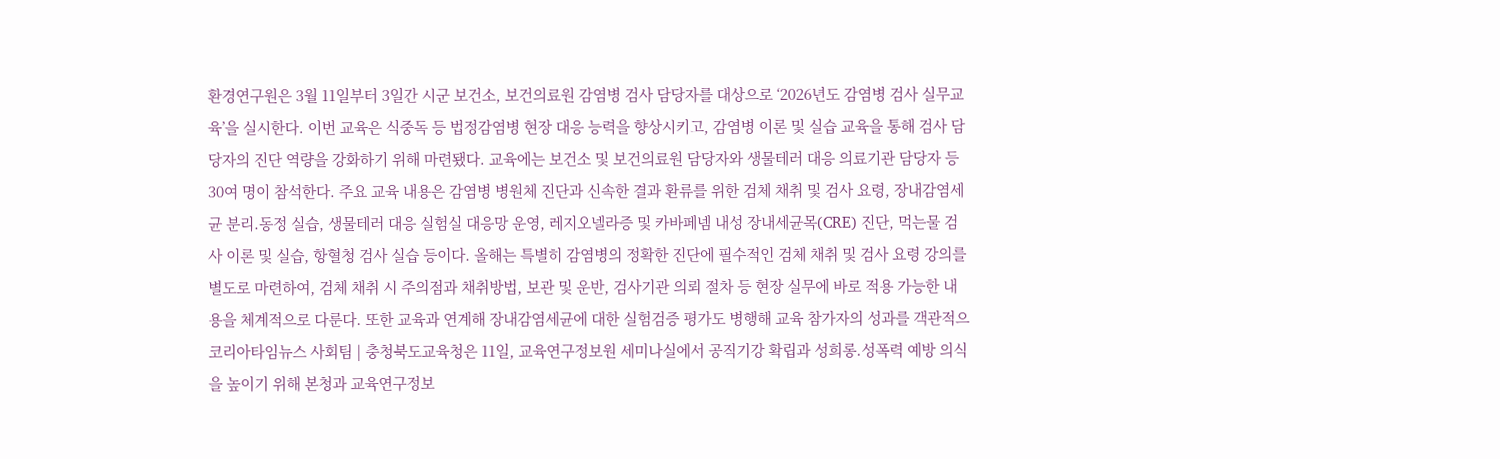환경연구원은 3월 11일부터 3일간 시군 보건소, 보건의료원 감염병 검사 담당자를 대상으로 ‘2026년도 감염병 검사 실무교육’을 실시한다. 이번 교육은 식중독 등 법정감염병 현장 대응 능력을 향상시키고, 감염병 이론 및 실습 교육을 통해 검사 담당자의 진단 역량을 강화하기 위해 마련됐다. 교육에는 보건소 및 보건의료원 담당자와 생물테러 대응 의료기관 담당자 등 30여 명이 참석한다. 주요 교육 내용은 감염병 병원체 진단과 신속한 결과 환류를 위한 검체 채취 및 검사 요령, 장내감염세균 분리.동정 실습, 생물테러 대응 실험실 대응망 운영, 레지오넬라증 및 카바페넴 내성 장내세균목(CRE) 진단, 먹는물 검사 이론 및 실습, 항혈청 검사 실습 등이다. 올해는 특별히 감염병의 정확한 진단에 필수적인 검체 채취 및 검사 요령 강의를 별도로 마련하여, 검체 채취 시 주의점과 채취방법, 보관 및 운반, 검사기관 의뢰 절차 등 현장 실무에 바로 적용 가능한 내용을 체계적으로 다룬다. 또한 교육과 연계해 장내감염세균에 대한 실험검증 평가도 병행해 교육 참가자의 성과를 객관적으
코리아타임뉴스 사회팀 | 충청북도교육청은 11일, 교육연구정보원 세미나실에서 공직기강 확립과 성희롱.성폭력 예방 의식을 높이기 위해 본청과 교육연구정보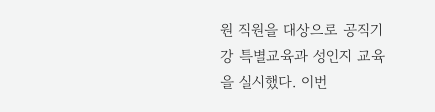원 직원을 대상으로 공직기강 특별교육과 성인지 교육을 실시했다. 이번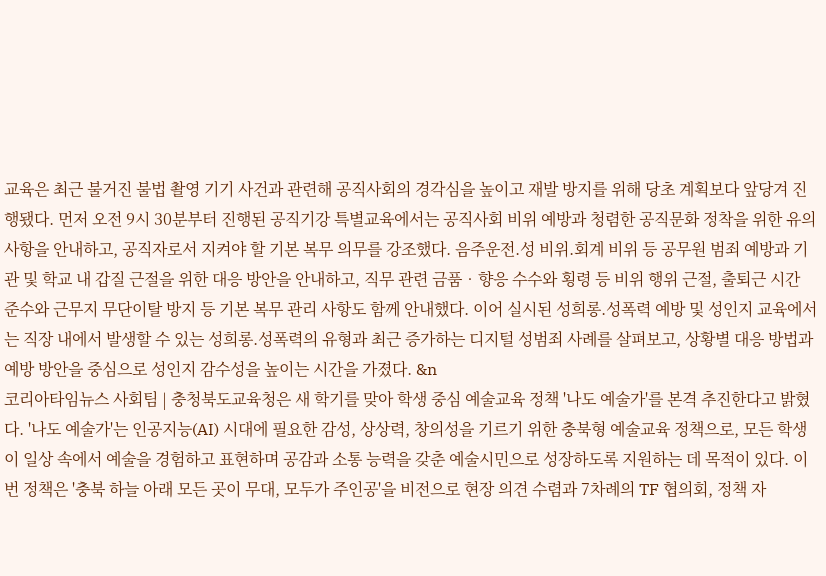교육은 최근 불거진 불법 촬영 기기 사건과 관련해 공직사회의 경각심을 높이고 재발 방지를 위해 당초 계획보다 앞당겨 진행됐다. 먼저 오전 9시 30분부터 진행된 공직기강 특별교육에서는 공직사회 비위 예방과 청렴한 공직문화 정착을 위한 유의사항을 안내하고, 공직자로서 지켜야 할 기본 복무 의무를 강조했다. 음주운전.성 비위.회계 비위 등 공무원 범죄 예방과 기관 및 학교 내 갑질 근절을 위한 대응 방안을 안내하고, 직무 관련 금품‧향응 수수와 횡령 등 비위 행위 근절, 출퇴근 시간 준수와 근무지 무단이탈 방지 등 기본 복무 관리 사항도 함께 안내했다. 이어 실시된 성희롱.성폭력 예방 및 성인지 교육에서는 직장 내에서 발생할 수 있는 성희롱.성폭력의 유형과 최근 증가하는 디지털 성범죄 사례를 살펴보고, 상황별 대응 방법과 예방 방안을 중심으로 성인지 감수성을 높이는 시간을 가졌다. &n
코리아타임뉴스 사회팀 | 충청북도교육청은 새 학기를 맞아 학생 중심 예술교육 정책 '나도 예술가'를 본격 추진한다고 밝혔다. '나도 예술가'는 인공지능(AI) 시대에 필요한 감성, 상상력, 창의성을 기르기 위한 충북형 예술교육 정책으로, 모든 학생이 일상 속에서 예술을 경험하고 표현하며 공감과 소통 능력을 갖춘 예술시민으로 성장하도록 지원하는 데 목적이 있다. 이번 정책은 '충북 하늘 아래 모든 곳이 무대, 모두가 주인공'을 비전으로 현장 의견 수렴과 7차례의 TF 협의회, 정책 자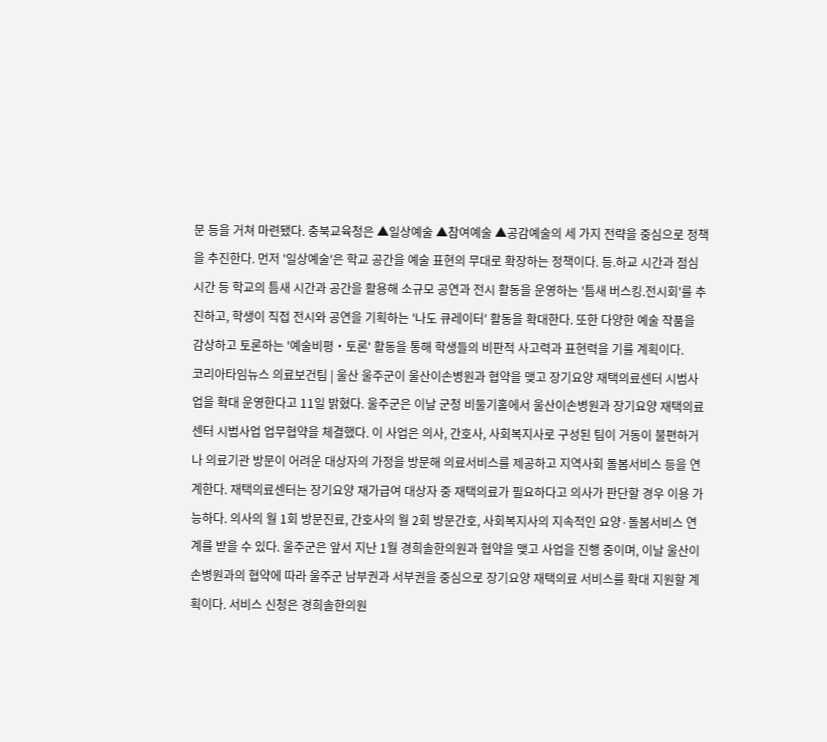문 등을 거쳐 마련됐다. 충북교육청은 ▲일상예술 ▲참여예술 ▲공감예술의 세 가지 전략을 중심으로 정책을 추진한다. 먼저 '일상예술'은 학교 공간을 예술 표현의 무대로 확장하는 정책이다. 등.하교 시간과 점심시간 등 학교의 틈새 시간과 공간을 활용해 소규모 공연과 전시 활동을 운영하는 '틈새 버스킹.전시회'를 추진하고, 학생이 직접 전시와 공연을 기획하는 '나도 큐레이터' 활동을 확대한다. 또한 다양한 예술 작품을 감상하고 토론하는 '예술비평‧토론' 활동을 통해 학생들의 비판적 사고력과 표현력을 기를 계획이다.
코리아타임뉴스 의료보건팀 | 울산 울주군이 울산이손병원과 협약을 맺고 장기요양 재택의료센터 시범사업을 확대 운영한다고 11일 밝혔다. 울주군은 이날 군청 비둘기홀에서 울산이손병원과 장기요양 재택의료센터 시범사업 업무협약을 체결했다. 이 사업은 의사, 간호사, 사회복지사로 구성된 팀이 거동이 불편하거나 의료기관 방문이 어려운 대상자의 가정을 방문해 의료서비스를 제공하고 지역사회 돌봄서비스 등을 연계한다. 재택의료센터는 장기요양 재가급여 대상자 중 재택의료가 필요하다고 의사가 판단할 경우 이용 가능하다. 의사의 월 1회 방문진료, 간호사의 월 2회 방문간호, 사회복지사의 지속적인 요양·돌봄서비스 연계를 받을 수 있다. 울주군은 앞서 지난 1월 경희솔한의원과 협약을 맺고 사업을 진행 중이며, 이날 울산이손병원과의 협약에 따라 울주군 남부권과 서부권을 중심으로 장기요양 재택의료 서비스를 확대 지원할 계획이다. 서비스 신청은 경희솔한의원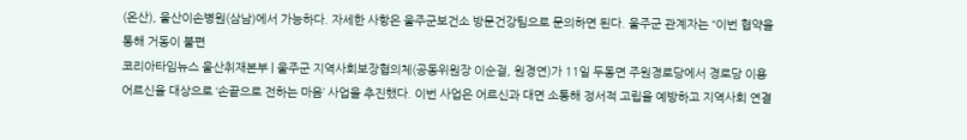(온산), 울산이손병원(삼남)에서 가능하다. 자세한 사항은 울주군보건소 방문건강팀으로 문의하면 된다. 울주군 관계자는 “이번 협약을 통해 거동이 불편
코리아타임뉴스 울산취재본부 | 울주군 지역사회보장협의체(공동위원장 이순걸, 원경연)가 11일 두동면 주원경로당에서 경로당 이용 어르신을 대상으로 ‘손끝으로 전하는 마음’ 사업을 추진했다. 이번 사업은 어르신과 대면 소통해 정서적 고립을 예방하고 지역사회 연결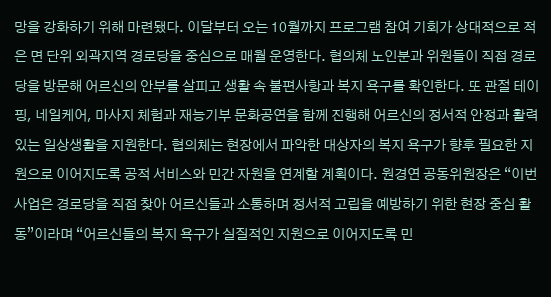망을 강화하기 위해 마련됐다. 이달부터 오는 10월까지 프로그램 참여 기회가 상대적으로 적은 면 단위 외곽지역 경로당을 중심으로 매월 운영한다. 협의체 노인분과 위원들이 직접 경로당을 방문해 어르신의 안부를 살피고 생활 속 불편사항과 복지 욕구를 확인한다. 또 관절 테이핑, 네일케어, 마사지 체험과 재능기부 문화공연을 함께 진행해 어르신의 정서적 안정과 활력 있는 일상생활을 지원한다. 협의체는 현장에서 파악한 대상자의 복지 욕구가 향후 필요한 지원으로 이어지도록 공적 서비스와 민간 자원을 연계할 계획이다. 원경연 공동위원장은 “이번 사업은 경로당을 직접 찾아 어르신들과 소통하며 정서적 고립을 예방하기 위한 현장 중심 활동”이라며 “어르신들의 복지 욕구가 실질적인 지원으로 이어지도록 민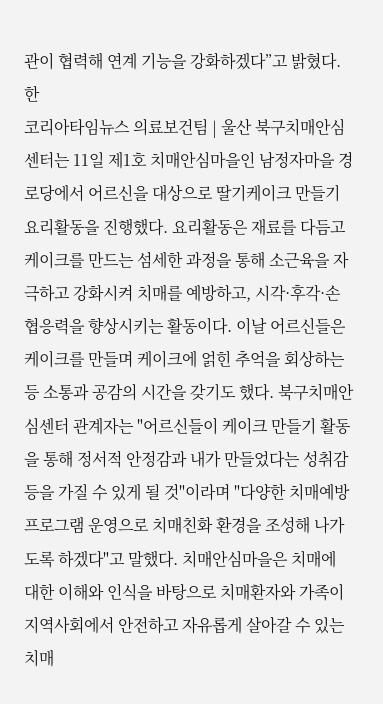관이 협력해 연계 기능을 강화하겠다”고 밝혔다. 한
코리아타임뉴스 의료보건팀 | 울산 북구치매안심센터는 11일 제1호 치매안심마을인 남정자마을 경로당에서 어르신을 대상으로 딸기케이크 만들기 요리활동을 진행했다. 요리활동은 재료를 다듬고 케이크를 만드는 섬세한 과정을 통해 소근육을 자극하고 강화시켜 치매를 예방하고, 시각·후각·손 협응력을 향상시키는 활동이다. 이날 어르신들은 케이크를 만들며 케이크에 얽힌 추억을 회상하는 등 소통과 공감의 시간을 갖기도 했다. 북구치매안심센터 관계자는 "어르신들이 케이크 만들기 활동을 통해 정서적 안정감과 내가 만들었다는 성취감 등을 가질 수 있게 될 것"이라며 "다양한 치매예방 프로그램 운영으로 치매친화 환경을 조성해 나가도록 하겠다"고 말했다. 치매안심마을은 치매에 대한 이해와 인식을 바탕으로 치매환자와 가족이 지역사회에서 안전하고 자유롭게 살아갈 수 있는 치매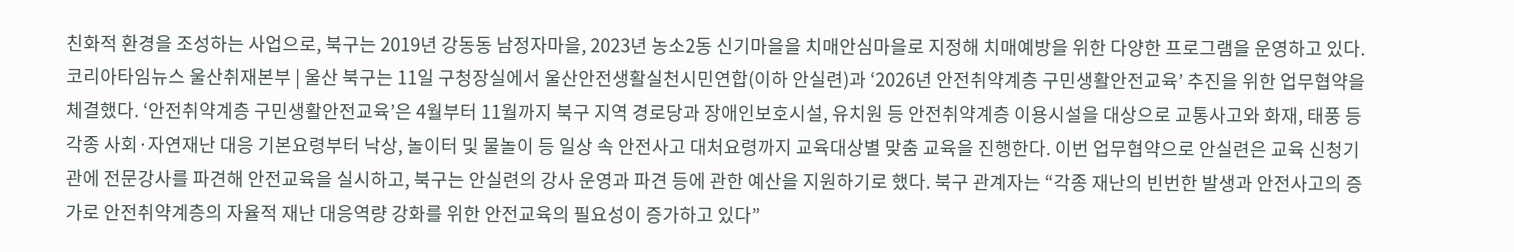친화적 환경을 조성하는 사업으로, 북구는 2019년 강동동 남정자마을, 2023년 농소2동 신기마을을 치매안심마을로 지정해 치매예방을 위한 다양한 프로그램을 운영하고 있다.
코리아타임뉴스 울산취재본부 | 울산 북구는 11일 구청장실에서 울산안전생활실천시민연합(이하 안실련)과 ‘2026년 안전취약계층 구민생활안전교육’ 추진을 위한 업무협약을 체결했다. ‘안전취약계층 구민생활안전교육’은 4월부터 11월까지 북구 지역 경로당과 장애인보호시설, 유치원 등 안전취약계층 이용시설을 대상으로 교통사고와 화재, 태풍 등 각종 사회·자연재난 대응 기본요령부터 낙상, 놀이터 및 물놀이 등 일상 속 안전사고 대처요령까지 교육대상별 맞춤 교육을 진행한다. 이번 업무협약으로 안실련은 교육 신청기관에 전문강사를 파견해 안전교육을 실시하고, 북구는 안실련의 강사 운영과 파견 등에 관한 예산을 지원하기로 했다. 북구 관계자는 “각종 재난의 빈번한 발생과 안전사고의 증가로 안전취약계층의 자율적 재난 대응역량 강화를 위한 안전교육의 필요성이 증가하고 있다”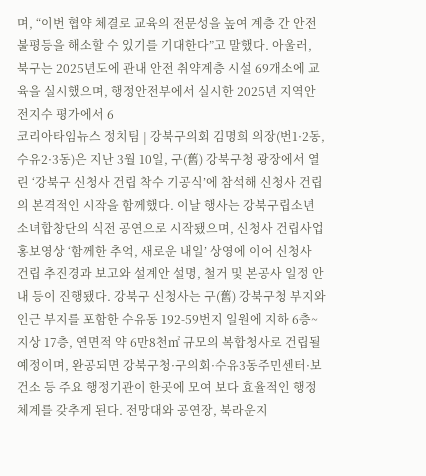며, “이번 협약 체결로 교육의 전문성을 높여 계층 간 안전불평등을 해소할 수 있기를 기대한다”고 말했다. 아울러, 북구는 2025년도에 관내 안전 취약계층 시설 69개소에 교육을 실시했으며, 행정안전부에서 실시한 2025년 지역안전지수 평가에서 6
코리아타임뉴스 정치팀 | 강북구의회 김명희 의장(번1·2동, 수유2·3동)은 지난 3월 10일, 구(舊) 강북구청 광장에서 열린 ‘강북구 신청사 건립 착수 기공식’에 참석해 신청사 건립의 본격적인 시작을 함께했다. 이날 행사는 강북구립소년소녀합창단의 식전 공연으로 시작됐으며, 신청사 건립사업 홍보영상 ‘함께한 추억, 새로운 내일’ 상영에 이어 신청사 건립 추진경과 보고와 설계안 설명, 철거 및 본공사 일정 안내 등이 진행됐다. 강북구 신청사는 구(舊) 강북구청 부지와 인근 부지를 포함한 수유동 192-59번지 일원에 지하 6층~지상 17층, 연면적 약 6만8천㎡ 규모의 복합청사로 건립될 예정이며, 완공되면 강북구청·구의회·수유3동주민센터·보건소 등 주요 행정기관이 한곳에 모여 보다 효율적인 행정체계를 갖추게 된다. 전망대와 공연장, 북라운지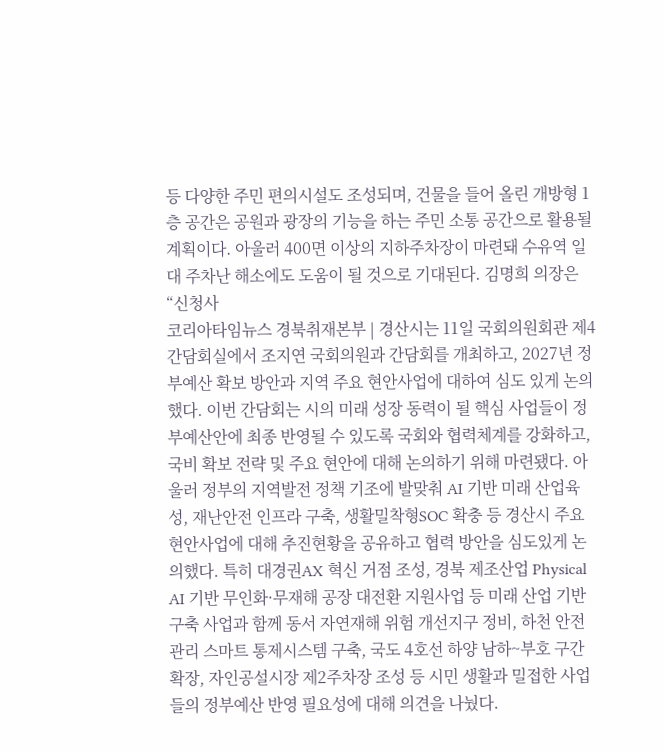등 다양한 주민 편의시설도 조성되며, 건물을 들어 올린 개방형 1층 공간은 공원과 광장의 기능을 하는 주민 소통 공간으로 활용될 계획이다. 아울러 400면 이상의 지하주차장이 마련돼 수유역 일대 주차난 해소에도 도움이 될 것으로 기대된다. 김명희 의장은 “신청사
코리아타임뉴스 경북취재본부 | 경산시는 11일 국회의원회관 제4간담회실에서 조지연 국회의원과 간담회를 개최하고, 2027년 정부예산 확보 방안과 지역 주요 현안사업에 대하여 심도 있게 논의했다. 이번 간담회는 시의 미래 성장 동력이 될 핵심 사업들이 정부예산안에 최종 반영될 수 있도록 국회와 협력체계를 강화하고, 국비 확보 전략 및 주요 현안에 대해 논의하기 위해 마련됐다. 아울러 정부의 지역발전 정책 기조에 발맞춰 AI 기반 미래 산업육성, 재난안전 인프라 구축, 생활밀착형SOC 확충 등 경산시 주요 현안사업에 대해 추진현황을 공유하고 협력 방안을 심도있게 논의했다. 특히 대경권AX 혁신 거점 조성, 경북 제조산업 Physical AI 기반 무인화·무재해 공장 대전환 지원사업 등 미래 산업 기반 구축 사업과 함께 동서 자연재해 위험 개선지구 정비, 하천 안전관리 스마트 통제시스템 구축, 국도 4호선 하양 남하~부호 구간 확장, 자인공설시장 제2주차장 조성 등 시민 생활과 밀접한 사업들의 정부예산 반영 필요성에 대해 의견을 나눴다.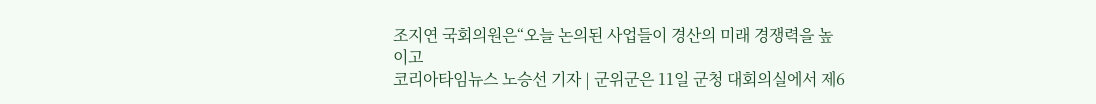조지연 국회의원은“오늘 논의된 사업들이 경산의 미래 경쟁력을 높이고
코리아타임뉴스 노승선 기자 | 군위군은 11일 군청 대회의실에서 제6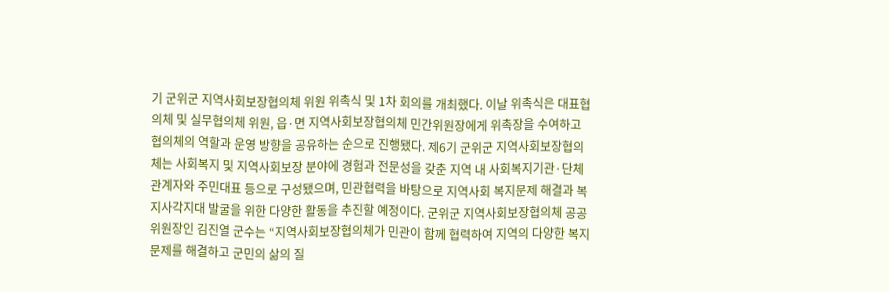기 군위군 지역사회보장협의체 위원 위촉식 및 1차 회의를 개최했다. 이날 위촉식은 대표협의체 및 실무협의체 위원, 읍·면 지역사회보장협의체 민간위원장에게 위촉장을 수여하고 협의체의 역할과 운영 방향을 공유하는 순으로 진행됐다. 제6기 군위군 지역사회보장협의체는 사회복지 및 지역사회보장 분야에 경험과 전문성을 갖춘 지역 내 사회복지기관·단체 관계자와 주민대표 등으로 구성됐으며, 민관협력을 바탕으로 지역사회 복지문제 해결과 복지사각지대 발굴을 위한 다양한 활동을 추진할 예정이다. 군위군 지역사회보장협의체 공공위원장인 김진열 군수는 “지역사회보장협의체가 민관이 함께 협력하여 지역의 다양한 복지 문제를 해결하고 군민의 삶의 질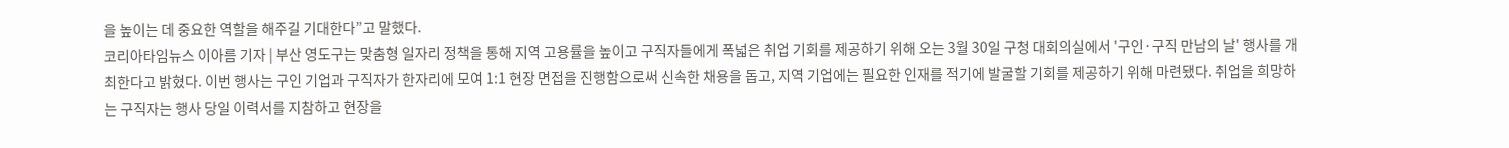을 높이는 데 중요한 역할을 해주길 기대한다”고 말했다.
코리아타임뉴스 이아름 기자 | 부산 영도구는 맞춤형 일자리 정책을 통해 지역 고용률을 높이고 구직자들에게 폭넓은 취업 기회를 제공하기 위해 오는 3월 30일 구청 대회의실에서 '구인·구직 만남의 날' 행사를 개최한다고 밝혔다. 이번 행사는 구인 기업과 구직자가 한자리에 모여 1:1 현장 면접을 진행함으로써 신속한 채용을 돕고, 지역 기업에는 필요한 인재를 적기에 발굴할 기회를 제공하기 위해 마련됐다. 취업을 희망하는 구직자는 행사 당일 이력서를 지참하고 현장을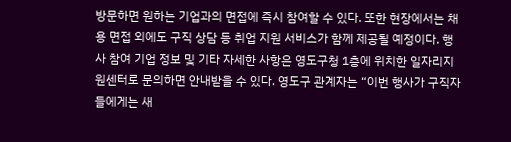방문하면 원하는 기업과의 면접에 즉시 참여할 수 있다. 또한 현장에서는 채용 면접 외에도 구직 상담 등 취업 지원 서비스가 함께 제공될 예정이다. 행사 참여 기업 정보 및 기타 자세한 사항은 영도구청 1층에 위치한 일자리지원센터로 문의하면 안내받을 수 있다. 영도구 관계자는 “이번 행사가 구직자들에게는 새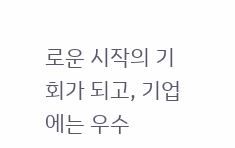로운 시작의 기회가 되고, 기업에는 우수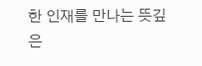한 인재를 만나는 뜻깊은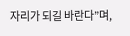자리가 되길 바란다”며,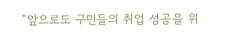“앞으로도 구민들의 취업 성공을 위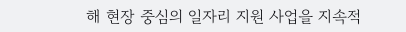해 현장 중심의 일자리 지원 사업을 지속적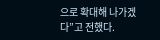으로 확대해 나가겠다”고 전했다.